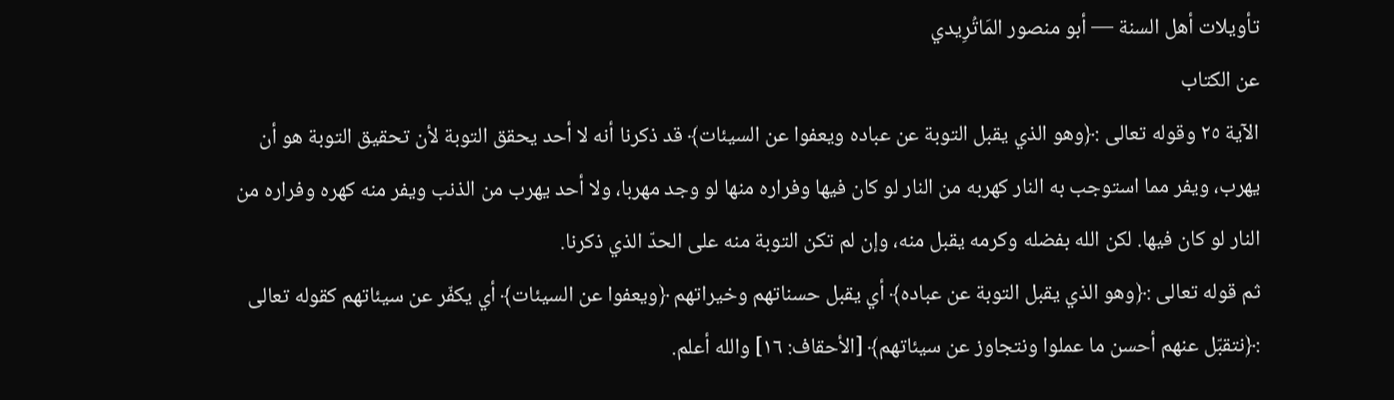تأويلات أهل السنة — أبو منصور المَاتُرِيدي
عن الكتاب
الآية ٢٥ وقوله تعالى :﴿وهو الذي يقبل التوبة عن عباده ويعفوا عن السيئات﴾ قد ذكرنا أنه لا أحد يحقق التوبة لأن تحقيق التوبة هو أن يهرب، ويفر مما استوجب به النار كهربه من النار لو كان فيها وفراره منها لو وجد مهربا، ولا أحد يهرب من الذنب ويفر منه كهره وفراره من النار لو كان فيها. لكن الله بفضله وكرمه يقبل منه، وإن لم تكن التوبة منه على الحدّ الذي ذكرنا.
ثم قوله تعالى :﴿وهو الذي يقبل التوبة عن عباده﴾ أي يقبل حسناتهم وخيراتهم ﴿ويعفوا عن السيئات﴾ أي يكفّر عن سيئاتهم كقوله تعالى :﴿نتقبّل عنهم أحسن ما عملوا ونتجاوز عن سيئاتهم﴾ [الأحقاف: ١٦] والله أعلم.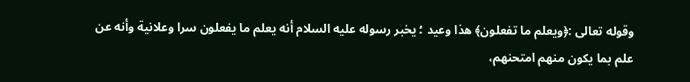وقوله تعالى :﴿ويعلم ما تفعلون﴾ هذا وعيد ؛ يخبر رسوله عليه السلام أنه يعلم ما يفعلون سرا وعلانية وأنه عن علم بما يكون منهم امتحنهم،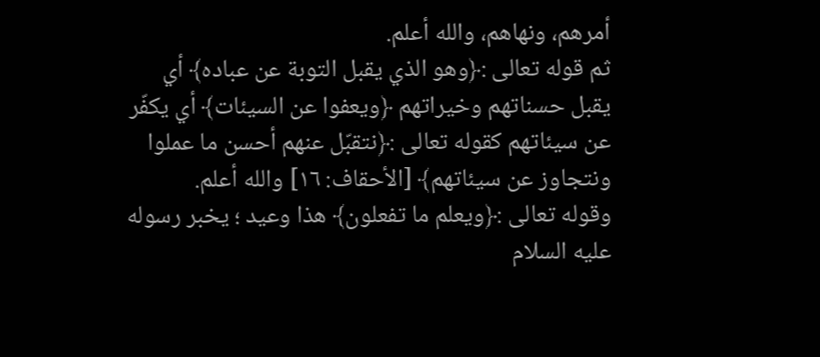أمرهم، ونهاهم، والله أعلم.
ثم قوله تعالى :﴿وهو الذي يقبل التوبة عن عباده﴾ أي يقبل حسناتهم وخيراتهم ﴿ويعفوا عن السيئات﴾ أي يكفّر عن سيئاتهم كقوله تعالى :﴿نتقبّل عنهم أحسن ما عملوا ونتجاوز عن سيئاتهم﴾ [الأحقاف: ١٦] والله أعلم.
وقوله تعالى :﴿ويعلم ما تفعلون﴾ هذا وعيد ؛ يخبر رسوله عليه السلام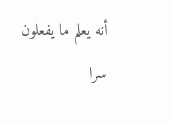أنه يعلم ما يفعلون سرا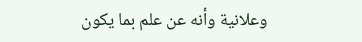وعلانية وأنه عن علم بما يكون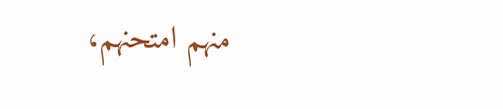منهم امتحنهم،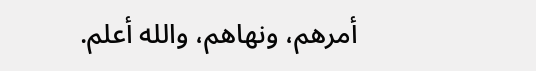أمرهم، ونهاهم، والله أعلم.